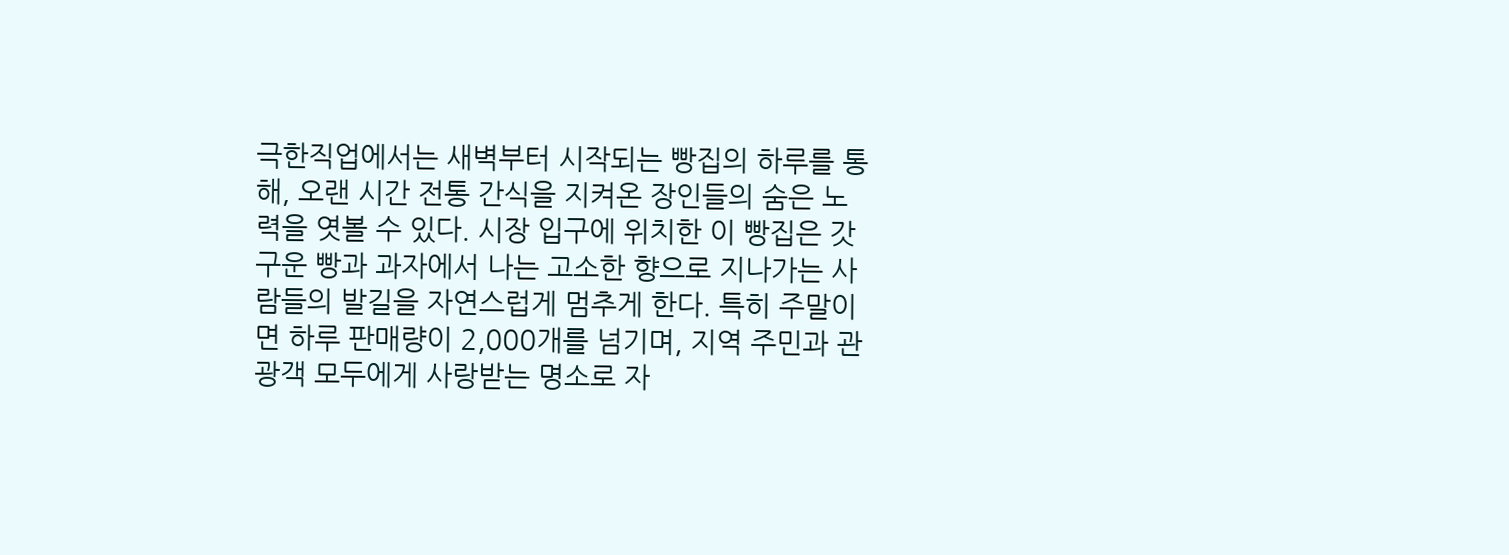극한직업에서는 새벽부터 시작되는 빵집의 하루를 통해, 오랜 시간 전통 간식을 지켜온 장인들의 숨은 노력을 엿볼 수 있다. 시장 입구에 위치한 이 빵집은 갓 구운 빵과 과자에서 나는 고소한 향으로 지나가는 사람들의 발길을 자연스럽게 멈추게 한다. 특히 주말이면 하루 판매량이 2,000개를 넘기며, 지역 주민과 관광객 모두에게 사랑받는 명소로 자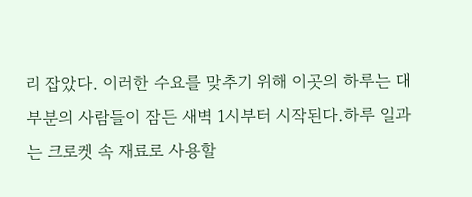리 잡았다. 이러한 수요를 맞추기 위해 이곳의 하루는 대부분의 사람들이 잠든 새벽 1시부터 시작된다.하루 일과는 크로켓 속 재료로 사용할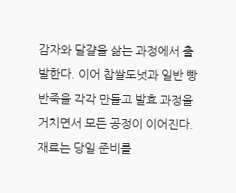감자와 달걀을 삶는 과정에서 출발한다. 이어 찹쌀도넛과 일반 빵 반죽을 각각 만들고 발효 과정을 거치면서 모든 공정이 이어진다. 재료는 당일 준비를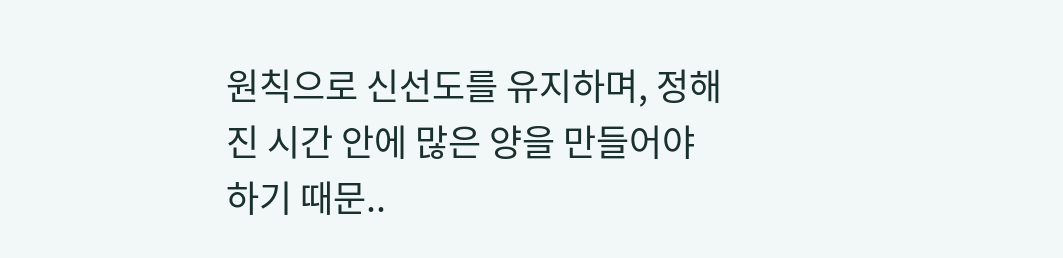원칙으로 신선도를 유지하며, 정해진 시간 안에 많은 양을 만들어야 하기 때문..